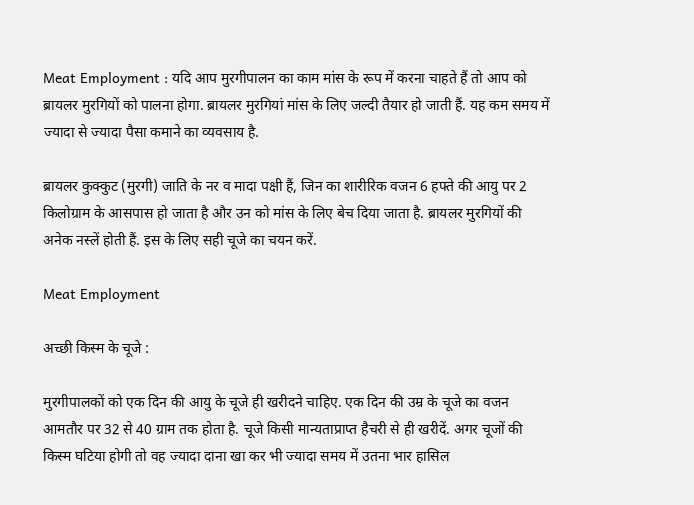Meat Employment : यदि आप मुरगीपालन का काम मांस के रूप में करना चाहते हैं तो आप को ब्रायलर मुरगियों को पालना होगा. ब्रायलर मुरगियां मांस के लिए जल्दी तैयार हो जाती हैं. यह कम समय में ज्यादा से ज्यादा पैसा कमाने का व्यवसाय है.

ब्रायलर कुक्कुट (मुरगी) जाति के नर व मादा पक्षी हैं, जिन का शारीरिक वजन 6 हफ्ते की आयु पर 2 किलोग्राम के आसपास हो जाता है और उन को मांस के लिए बेच दिया जाता है. ब्रायलर मुरगियों की अनेक नस्लें होती हैं. इस के लिए सही चूजे का चयन करें.

Meat Employment

अच्छी किस्म के चूजे :

मुरगीपालकों को एक दिन की आयु के चूजे ही खरीदने चाहिए. एक दिन की उम्र के चूजे का वजन आमतौर पर 32 से 40 ग्राम तक होता है. चूजे किसी मान्यताप्राप्त हैचरी से ही खरीदें. अगर चूजों की किस्म घटिया होगी तो वह ज्यादा दाना खा कर भी ज्यादा समय में उतना भार हासिल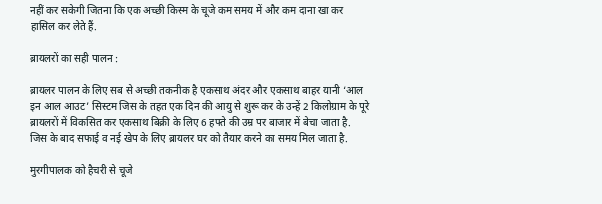नहीं कर सकेगी जितना कि एक अच्छी किस्म के चूजे कम समय में और कम दाना खा कर हासिल कर लेते हैं.

ब्रायलरों का सही पालन :

ब्रायलर पालन के लिए सब से अच्छी तकनीक है एकसाथ अंदर और एकसाथ बाहर यानी ‘आल इन आल आउट’ सिस्टम जिस के तहत एक दिन की आयु से शुरू कर के उन्हें 2 किलोग्राम के पूरे ब्रायलरों में विकसित कर एकसाथ बिक्री के लिए 6 हफ्ते की उम्र पर बाजार में बेचा जाता है. जिस के बाद सफाई व नई खेप के लिए ब्रायलर घर को तैयार करने का समय मिल जाता है.

मुरगीपालक को हैचरी से चूजे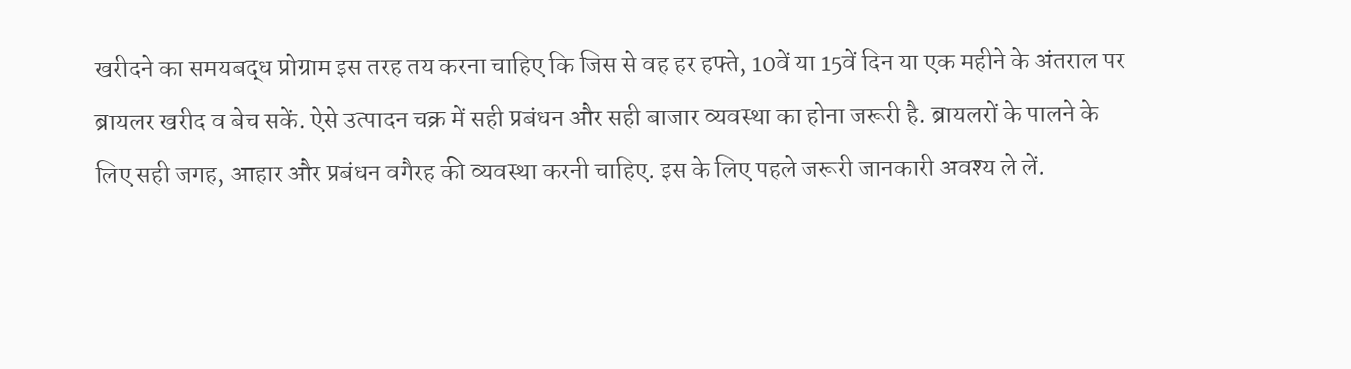खरीदने का समयबद्ध प्रोग्राम इस तरह तय करना चाहिए कि जिस से वह हर हफ्ते, 10वें या 15वें दिन या एक महीने के अंतराल पर ब्रायलर खरीद व बेच सकें. ऐसे उत्पादन चक्र में सही प्रबंधन और सही बाजार व्यवस्था का होना जरूरी है. ब्रायलरों के पालने के लिए सही जगह, आहार और प्रबंधन वगैरह की व्यवस्था करनी चाहिए. इस के लिए पहले जरूरी जानकारी अवश्य ले लें.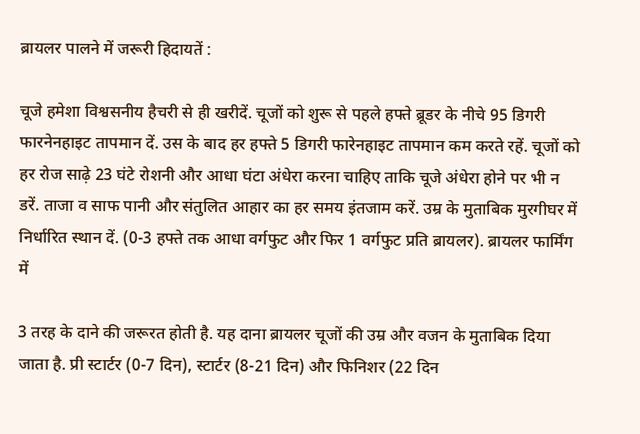ब्रायलर पालने में जरूरी हिदायतें :

चूजे हमेशा विश्वसनीय हैचरी से ही खरीदें. चूजों को शुरू से पहले हफ्ते ब्रूडर के नीचे 95 डिगरी फारनेनहाइट तापमान दें. उस के बाद हर हफ्ते 5 डिगरी फारेनहाइट तापमान कम करते रहें. चूजों को हर रोज साढ़े 23 घंटे रोशनी और आधा घंटा अंधेरा करना चाहिए ताकि चूजे अंधेरा होने पर भी न डरें. ताजा व साफ पानी और संतुलित आहार का हर समय इंतजाम करें. उम्र के मुताबिक मुरगीघर में निर्धारित स्थान दें. (0-3 हफ्ते तक आधा वर्गफुट और फिर 1 वर्गफुट प्रति ब्रायलर). ब्रायलर फार्मिंग में

3 तरह के दाने की जरूरत होती है. यह दाना ब्रायलर चूजों की उम्र और वजन के मुताबिक दिया जाता है. प्री स्टार्टर (0-7 दिन), स्टार्टर (8-21 दिन) और फिनिशर (22 दिन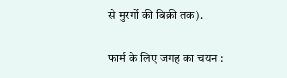से मुरर्गो की बिक्री तक).

फार्म के लिए जगह का चयन :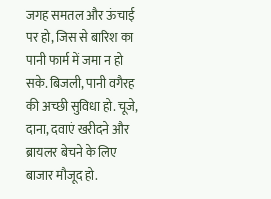जगह समतल और ऊंचाई पर हो, जिस से बारिश का पानी फार्म में जमा न हो सके. बिजली, पानी वगैरह की अच्छी सुविधा हो. चूजे, दाना, दवाएं खरीदने और ब्रायलर बेचने के लिए बाजार मौजूद हो.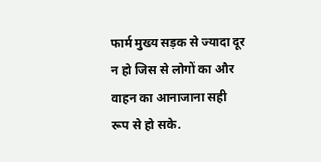फार्म मुख्य सड़क से ज्यादा दूर न हो जिस से लोगों का और वाहन का आनाजाना सही रूप से हो सके.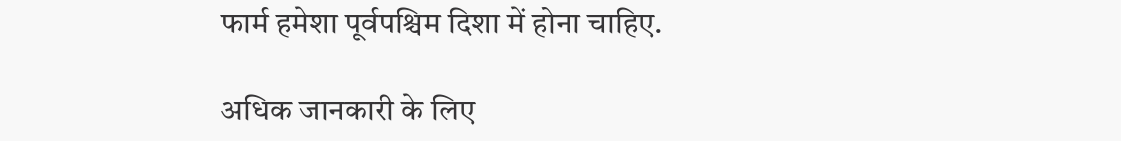फार्म हमेशा पूर्वपश्चिम दिशा में होना चाहिए.

अधिक जानकारी के लिए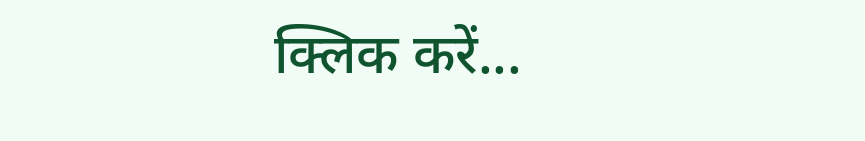क्लिक करें...